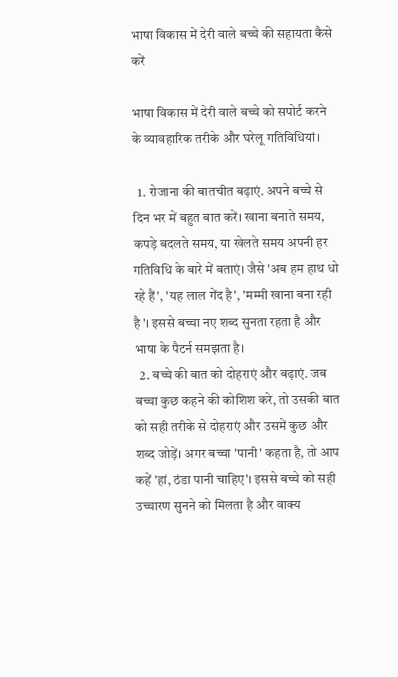भाषा विकास में देरी वाले बच्चे की सहायता कैसे करें

भाषा विकास में देरी वाले बच्चे को सपोर्ट करने के व्यावहारिक तरीके और घरेलू गतिविधियां।

  1. रोजाना की बातचीत बढ़ाएं. अपने बच्चे से दिन भर में बहुत बात करें। खाना बनाते समय, कपड़े बदलते समय, या खेलते समय अपनी हर गतिविधि के बारे में बताएं। जैसे 'अब हम हाथ धो रहे हैं', 'यह लाल गेंद है', 'मम्मी खाना बना रही है'। इससे बच्चा नए शब्द सुनता रहता है और भाषा के पैटर्न समझता है।
  2. बच्चे की बात को दोहराएं और बढ़ाएं. जब बच्चा कुछ कहने की कोशिश करे, तो उसकी बात को सही तरीके से दोहराएं और उसमें कुछ और शब्द जोड़ें। अगर बच्चा 'पानी' कहता है, तो आप कहें 'हां, ठंडा पानी चाहिए'। इससे बच्चे को सही उच्चारण सुनने को मिलता है और वाक्य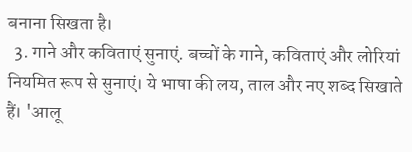बनाना सिखता है।
  3. गाने और कविताएं सुनाएं. बच्चों के गाने, कविताएं और लोरियां नियमित रूप से सुनाएं। ये भाषा की लय, ताल और नए शब्द सिखाते हैं। 'आलू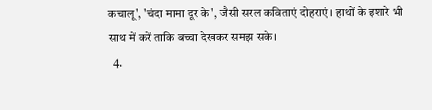कचालू', 'चंदा मामा दूर के', जैसी सरल कविताएं दोहराएं। हाथों के इशारे भी साथ में करें ताकि बच्चा देखकर समझ सके।
  4.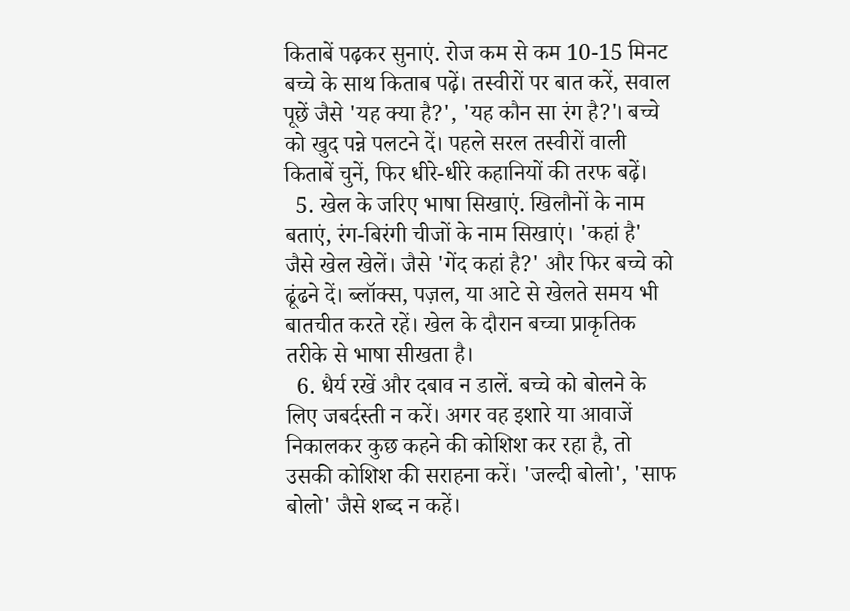किताबें पढ़कर सुनाएं. रोज कम से कम 10-15 मिनट बच्चे के साथ किताब पढ़ें। तस्वीरों पर बात करें, सवाल पूछें जैसे 'यह क्या है?', 'यह कौन सा रंग है?'। बच्चे को खुद पन्ने पलटने दें। पहले सरल तस्वीरों वाली किताबें चुनें, फिर धीरे-धीरे कहानियों की तरफ बढ़ें।
  5. खेल के जरिए भाषा सिखाएं. खिलौनों के नाम बताएं, रंग-बिरंगी चीजों के नाम सिखाएं। 'कहां है' जैसे खेल खेलें। जैसे 'गेंद कहां है?' और फिर बच्चे को ढूंढने दें। ब्लॉक्स, पज़ल, या आटे से खेलते समय भी बातचीत करते रहें। खेल के दौरान बच्चा प्राकृतिक तरीके से भाषा सीखता है।
  6. धैर्य रखें और दबाव न डालें. बच्चे को बोलने के लिए जबर्दस्ती न करें। अगर वह इशारे या आवाजें निकालकर कुछ कहने की कोशिश कर रहा है, तो उसकी कोशिश की सराहना करें। 'जल्दी बोलो', 'साफ बोलो' जैसे शब्द न कहें।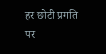हर छोटी प्रगति पर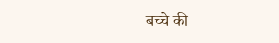बच्चे की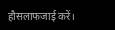हौसलाफजाई करें।